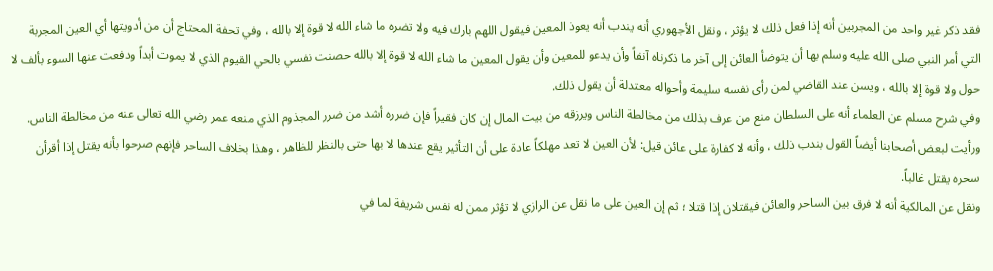فقد ذكر غير واحد من المجربين أنه إذا فعل ذلك لا يؤثر ، ونقل الأجهوري أنه يندب أنه يعوذ المعين فيقول اللهم بارك فيه ولا تضره ما شاء الله لا قوة إلا بالله ، وفي تحفة المحتاج أن من أدويتها أي العين المجربة التي أمر النبي صلى الله عليه وسلم بها أن يتوضأ العائن إلى آخر ما ذكرناه آنفاً وأن يدعو للمعين وأن يقول المعين ما شاء الله لا قوة إلا بالله حصنت نفسي بالحي القيوم الذي لا يموت أبداً ودفعت عنها السوء بألف لا حول ولا قوة إلا بالله ، ويسن عند القاضي لمن رأى نفسه سليمة وأحواله معتدلة أن يقول ذلك.
وفي شرح مسلم عن العلماء أنه على السلطان منع من عرف بذلك من مخالطة الناس ويرزقه من بيت المال إن كان فقيراً فإن ضرره أشد من ضرر المجذوم الذي منعه عمر رضي الله تعالى عنه من مخالطة الناس.
ورأيت لبعض أصحابنا أيضاً القول بندب ذلك ، وأنه لا كفارة على عائن قيل: لأن العين لا تعد مهلكاً عادة على أن التأثير يقع عندها لا بها حتى بالنظر للظاهر ، وهذا بخلاف الساحر فإنهم صرحوا بأنه يقتل إذا أقرأن سحره يقتل غالباً.
ونقل عن المالكية أنه لا فرق بين الساحر والعائن فيقتلان إذا قتلا ؛ ثم إن العين على ما نقل عن الرازي لا تؤثر ممن له نفس شريفة لما في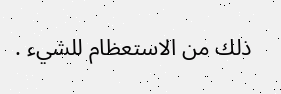ذلك من الاستعظام للشيء .